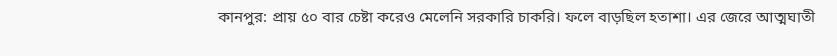কানপুর: প্রায় ৫০ বার চেষ্টা করেও মেলেনি সরকারি চাকরি। ফলে বাড়ছিল হতাশা। এর জেরে আত্মঘাতী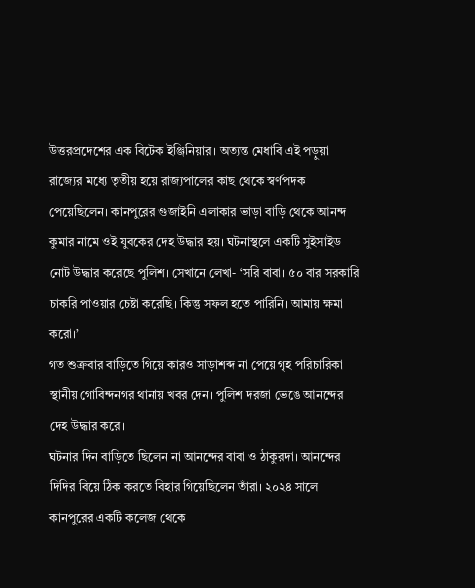উত্তরপ্রদেশের এক বিটেক ইঞ্জিনিয়ার। অত্যন্ত মেধাবি এই পড়ুয়া রাজ্যের মধ্যে তৃতীয় হয়ে রাজ্যপালের কাছ থেকে স্বর্ণপদক পেয়েছিলেন। কানপুরের গুজাইনি এলাকার ভাড়া বাড়ি থেকে আনন্দ কুমার নামে ওই যুবকের দেহ উদ্ধার হয়। ঘটনাস্থলে একটি সুইসাইড নোট উদ্ধার করেছে পুলিশ। সেখানে লেখা- ‘সরি বাবা। ৫০ বার সরকারি চাকরি পাওয়ার চেষ্টা করেছি। কিন্তু সফল হতে পারিনি। আমায় ক্ষমা করো।’
গত শুক্রবার বাড়িতে গিয়ে কারও সাড়াশব্দ না পেয়ে গৃহ পরিচারিকা স্থানীয় গোবিন্দনগর থানায় খবর দেন। পুলিশ দরজা ভেঙে আনন্দের দেহ উদ্ধার করে।
ঘটনার দিন বাড়িতে ছিলেন না আনন্দের বাবা ও ঠাকুরদা। আনন্দের দিদির বিয়ে ঠিক করতে বিহার গিয়েছিলেন তাঁরা। ২০২৪ সালে কানপুরের একটি কলেজ থেকে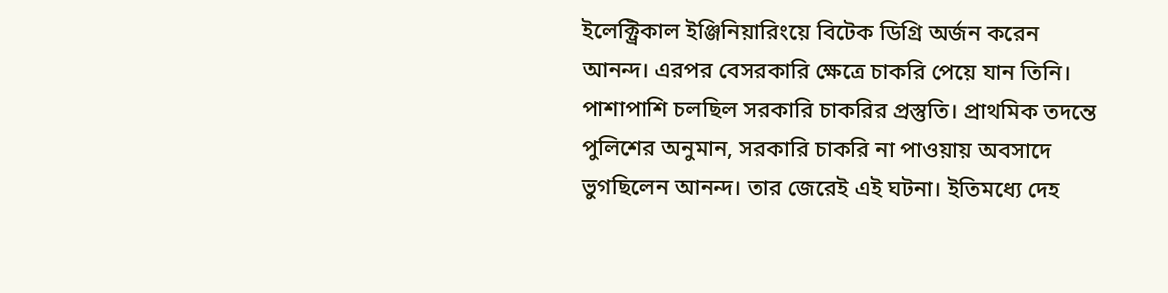ইলেক্ট্রিকাল ইঞ্জিনিয়ারিংয়ে বিটেক ডিগ্রি অর্জন করেন আনন্দ। এরপর বেসরকারি ক্ষেত্রে চাকরি পেয়ে যান তিনি। পাশাপাশি চলছিল সরকারি চাকরির প্রস্তুতি। প্রাথমিক তদন্তে পুলিশের অনুমান, সরকারি চাকরি না পাওয়ায় অবসাদে ভুগছিলেন আনন্দ। তার জেরেই এই ঘটনা। ইতিমধ্যে দেহ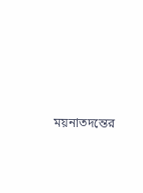ময়নাতদন্তের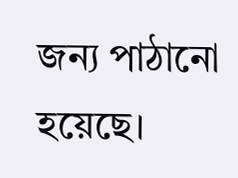জন্য পাঠানো হয়েছে।